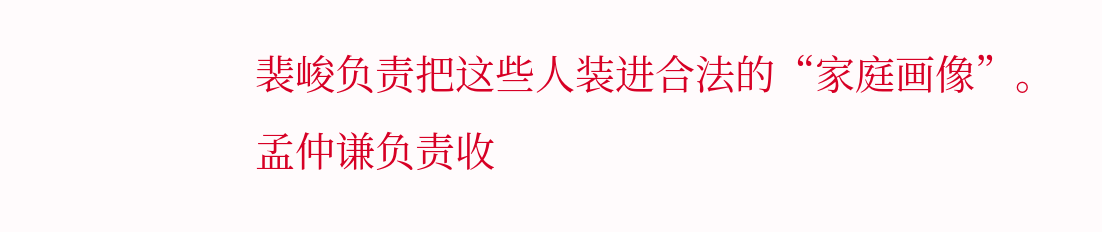裴峻负责把这些人装进合法的“家庭画像”。
孟仲谦负责收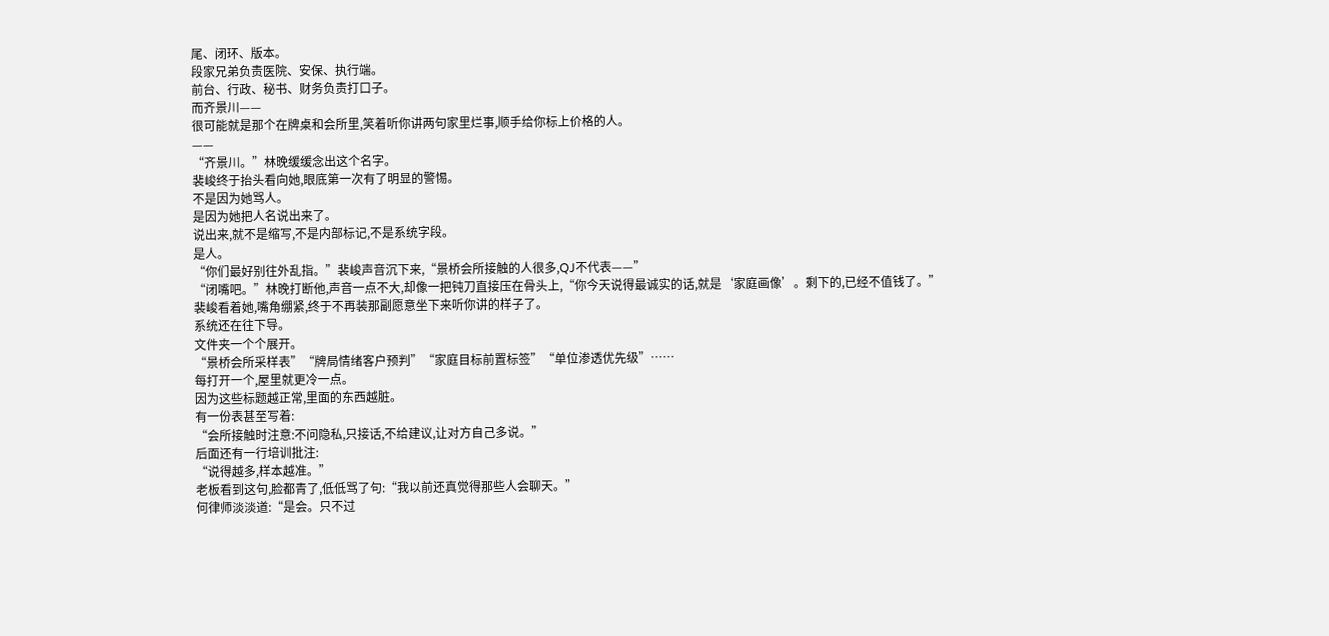尾、闭环、版本。
段家兄弟负责医院、安保、执行端。
前台、行政、秘书、财务负责打口子。
而齐景川——
很可能就是那个在牌桌和会所里,笑着听你讲两句家里烂事,顺手给你标上价格的人。
——
“齐景川。”林晚缓缓念出这个名字。
裴峻终于抬头看向她,眼底第一次有了明显的警惕。
不是因为她骂人。
是因为她把人名说出来了。
说出来,就不是缩写,不是内部标记,不是系统字段。
是人。
“你们最好别往外乱指。”裴峻声音沉下来,“景桥会所接触的人很多,QJ不代表——”
“闭嘴吧。”林晚打断他,声音一点不大,却像一把钝刀直接压在骨头上,“你今天说得最诚实的话,就是‘家庭画像’。剩下的,已经不值钱了。”
裴峻看着她,嘴角绷紧,终于不再装那副愿意坐下来听你讲的样子了。
系统还在往下导。
文件夹一个个展开。
“景桥会所采样表”“牌局情绪客户预判”“家庭目标前置标签”“单位渗透优先级”……
每打开一个,屋里就更冷一点。
因为这些标题越正常,里面的东西越脏。
有一份表甚至写着:
“会所接触时注意:不问隐私,只接话,不给建议,让对方自己多说。”
后面还有一行培训批注:
“说得越多,样本越准。”
老板看到这句,脸都青了,低低骂了句:“我以前还真觉得那些人会聊天。”
何律师淡淡道:“是会。只不过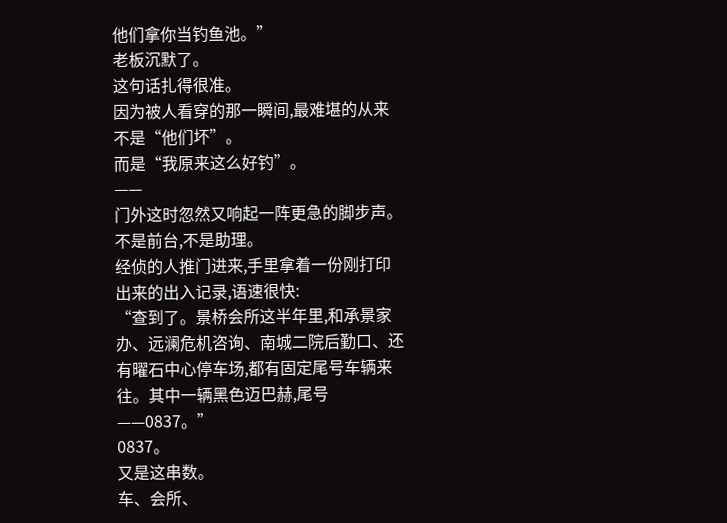他们拿你当钓鱼池。”
老板沉默了。
这句话扎得很准。
因为被人看穿的那一瞬间,最难堪的从来不是“他们坏”。
而是“我原来这么好钓”。
——
门外这时忽然又响起一阵更急的脚步声。
不是前台,不是助理。
经侦的人推门进来,手里拿着一份刚打印出来的出入记录,语速很快:
“查到了。景桥会所这半年里,和承景家办、远澜危机咨询、南城二院后勤口、还有曜石中心停车场,都有固定尾号车辆来往。其中一辆黑色迈巴赫,尾号——0837。”
0837。
又是这串数。
车、会所、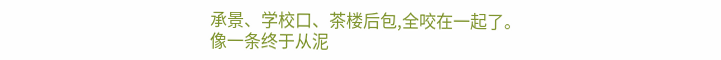承景、学校口、茶楼后包,全咬在一起了。
像一条终于从泥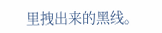里拽出来的黑线。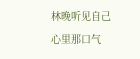林晚听见自己心里那口气